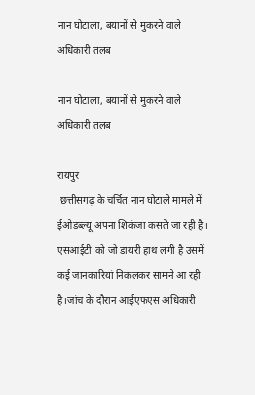नान घोटाला, बयानों से मुकरने वाले अधिकारी तलब

नान घोटाला, बयानों से मुकरने वाले अधिकारी तलब

रायपुर
 छत्तीसगढ़ के चर्चित नान घोटाले मामले में ईओडब्ल्यू अपना शिकंजा कसते जा रही है। एसआईटी को जो डायरी हाथ लगी है उसमें कई जानकारियां निकलकर सामने आ रही है।जांच के दौरान आईएफएस अधिकारी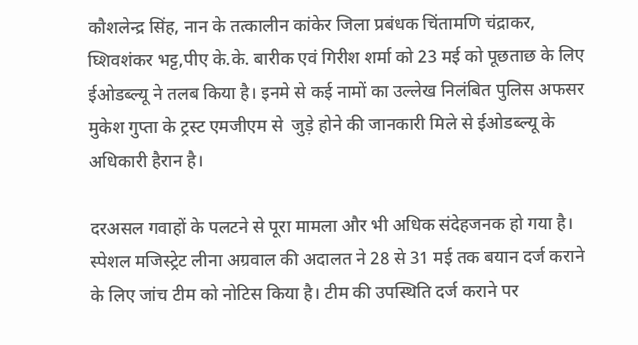कौशलेन्द्र सिंह, नान के तत्कालीन कांकेर जिला प्रबंधक चिंतामणि चंद्राकर, घ्शिवशंकर भट्ट,पीए के.के. बारीक एवं गिरीश शर्मा को 23 मई को पूछताछ के लिए ईओडब्ल्यू ने तलब किया है। इनमे से कई नामों का उल्लेख निलंबित पुलिस अफसर मुकेश गुप्ता के ट्रस्ट एमजीएम से  जुड़े होने की जानकारी मिले से ईओडब्ल्यू के अधिकारी हैरान है।

दरअसल गवाहों के पलटने से पूरा मामला और भी अधिक संदेहजनक हो गया है। स्पेशल मजिस्ट्रेट लीना अग्रवाल की अदालत ने 28 से 31 मई तक बयान दर्ज कराने के लिए जांच टीम को नोटिस किया है। टीम की उपस्थिति दर्ज कराने पर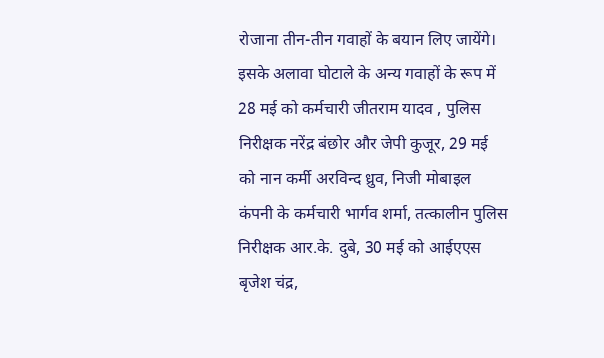रोजाना तीन-तीन गवाहों के बयान लिए जायेंगे। इसके अलावा घोटाले के अन्य गवाहों के रूप में 28 मई को कर्मचारी जीतराम यादव , पुलिस निरीक्षक नरेंद्र बंछोर और जेपी कुजूर, 29 मई को नान कर्मी अरविन्द ध्रुव, निजी मोबाइल कंपनी के कर्मचारी भार्गव शर्मा, तत्कालीन पुलिस निरीक्षक आर.के. दुबे, 30 मई को आईएएस बृजेश चंद्र,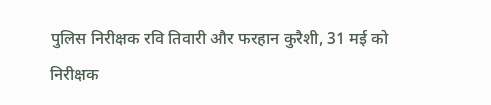पुलिस निरीक्षक रवि तिवारी और फरहान कुरैशी, 31 मई को निरीक्षक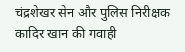चंद्रशेखर सेन और पुलिस निरीक्षक कादिर खान की गवाही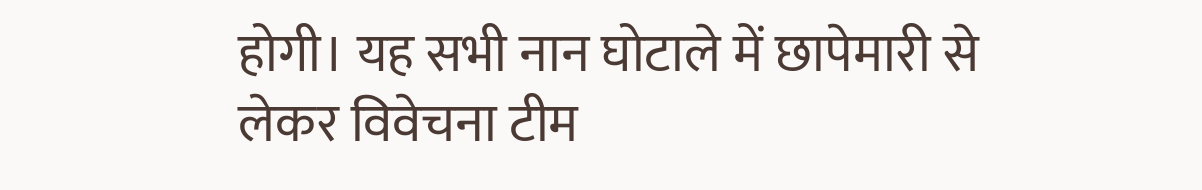होगी। यह सभी नान घोटाले में छापेमारी से लेकर विवेचना टीम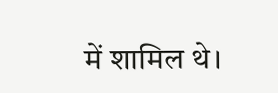में शामिल थे।